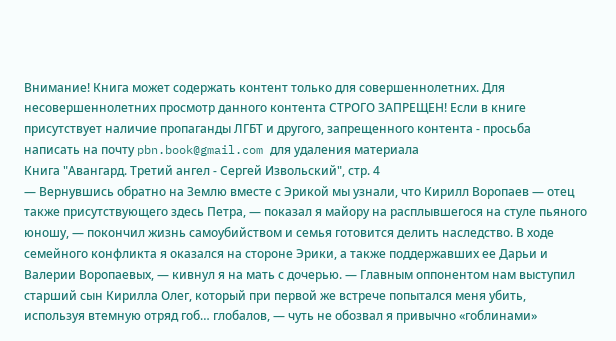Внимание! Книга может содержать контент только для совершеннолетних. Для несовершеннолетних просмотр данного контента СТРОГО ЗАПРЕЩЕН! Если в книге присутствует наличие пропаганды ЛГБТ и другого, запрещенного контента - просьба написать на почту pbn.book@gmail.com для удаления материала
Книга "Авангард. Третий ангел - Сергей Извольский", стр. 4
— Вернувшись обратно на Землю вместе с Эрикой мы узнали, что Кирилл Воропаев — отец также присутствующего здесь Петра, — показал я майору на расплывшегося на стуле пьяного юношу, — покончил жизнь самоубийством и семья готовится делить наследство. В ходе семейного конфликта я оказался на стороне Эрики, а также поддержавших ее Дарьи и Валерии Воропаевых, — кивнул я на мать с дочерью. — Главным оппонентом нам выступил старший сын Кирилла Олег, который при первой же встрече попытался меня убить, используя втемную отряд гоб… глобалов, — чуть не обозвал я привычно «гоблинами»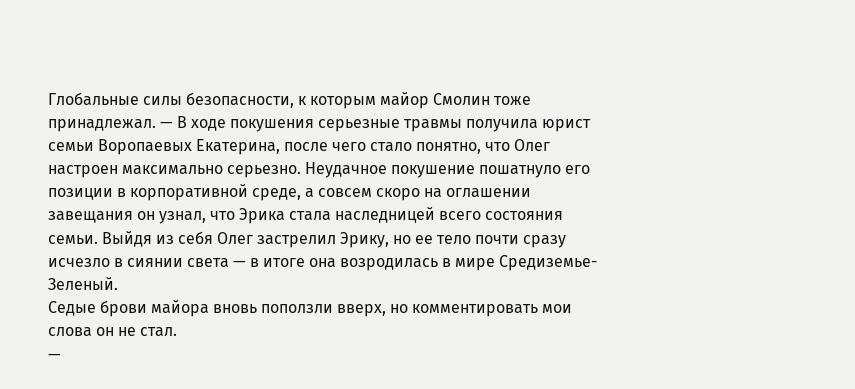Глобальные силы безопасности, к которым майор Смолин тоже принадлежал. — В ходе покушения серьезные травмы получила юрист семьи Воропаевых Екатерина, после чего стало понятно, что Олег настроен максимально серьезно. Неудачное покушение пошатнуло его позиции в корпоративной среде, а совсем скоро на оглашении завещания он узнал, что Эрика стала наследницей всего состояния семьи. Выйдя из себя Олег застрелил Эрику, но ее тело почти сразу исчезло в сиянии света — в итоге она возродилась в мире Средиземье-Зеленый.
Седые брови майора вновь поползли вверх, но комментировать мои слова он не стал.
—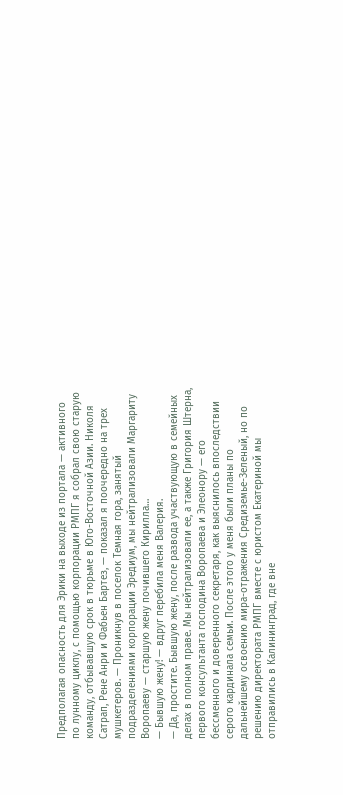Предполагая опасность для Эрики на выходе из портала — активного по лунному циклу, с помощью корпорации РМПГ я собрал свою старую команду, отбывавшую срок в тюрьме в Юго-Восточной Азии. Николя Сатрап, Рене Анри и Фабьен Бартез, — показал я поочередно на трех мушкетеров. — Проникнув в поселок Темная гора, занятый подразделениями корпорации Эредиум, мы нейтрализовали Маргариту Воропаеву — старшую жену почившего Кирилла…
— Бывшую жену! — вдруг перебила меня Валерия.
— Да, простите. Бывшую жену, после развода участвующую в семейных делах в полном праве. Мы нейтрализовали ее, а также Григория Штерна, первого консультанта господина Воропаева и Элеонору — его бессменного и доверенного секретаря, как выяснилось впоследствии серого кардинала семьи. После этого у меня были планы по дальнейшему освоению мира-отражения Средиземье-Зеленый, но по решению директората РМПГ вместе с юристом Екатериной мы отправились в Калининград, где вне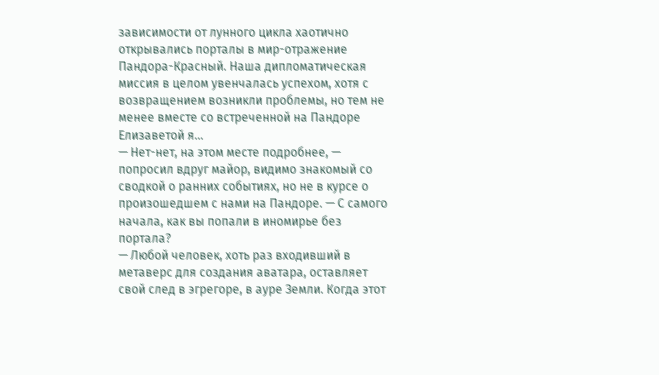зависимости от лунного цикла хаотично открывались порталы в мир-отражение Пандора-Красный. Наша дипломатическая миссия в целом увенчалась успехом, хотя с возвращением возникли проблемы, но тем не менее вместе со встреченной на Пандоре Елизаветой я…
— Нет-нет, на этом месте подробнее, — попросил вдруг майор, видимо знакомый со сводкой о ранних событиях, но не в курсе о произошедшем с нами на Пандоре. — С самого начала, как вы попали в иномирье без портала?
— Любой человек, хоть раз входивший в метаверс для создания аватара, оставляет свой след в эгрегоре, в ауре Земли. Когда этот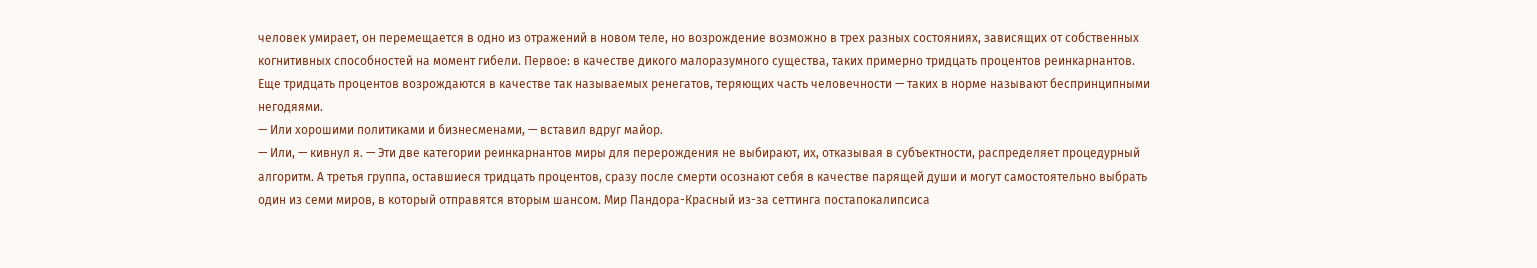человек умирает, он перемещается в одно из отражений в новом теле, но возрождение возможно в трех разных состояниях, зависящих от собственных когнитивных способностей на момент гибели. Первое: в качестве дикого малоразумного существа, таких примерно тридцать процентов реинкарнантов. Еще тридцать процентов возрождаются в качестве так называемых ренегатов, теряющих часть человечности — таких в норме называют беспринципными негодяями.
— Или хорошими политиками и бизнесменами, — вставил вдруг майор.
— Или, — кивнул я. — Эти две категории реинкарнантов миры для перерождения не выбирают, их, отказывая в субъектности, распределяет процедурный алгоритм. А третья группа, оставшиеся тридцать процентов, сразу после смерти осознают себя в качестве парящей души и могут самостоятельно выбрать один из семи миров, в который отправятся вторым шансом. Мир Пандора-Красный из-за сеттинга постапокалипсиса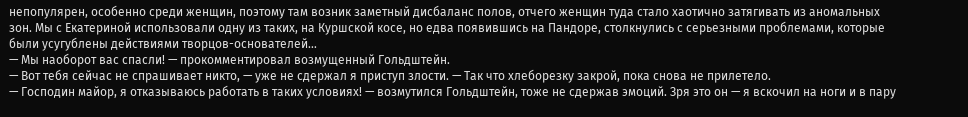непопулярен, особенно среди женщин, поэтому там возник заметный дисбаланс полов, отчего женщин туда стало хаотично затягивать из аномальных зон. Мы с Екатериной использовали одну из таких, на Куршской косе, но едва появившись на Пандоре, столкнулись с серьезными проблемами, которые были усугублены действиями творцов-основателей…
— Мы наоборот вас спасли! — прокомментировал возмущенный Гольдштейн.
— Вот тебя сейчас не спрашивает никто, — уже не сдержал я приступ злости. — Так что хлеборезку закрой, пока снова не прилетело.
— Господин майор, я отказываюсь работать в таких условиях! — возмутился Гольдштейн, тоже не сдержав эмоций. Зря это он — я вскочил на ноги и в пару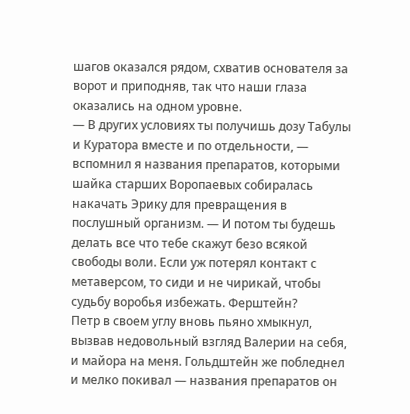шагов оказался рядом, схватив основателя за ворот и приподняв, так что наши глаза оказались на одном уровне.
— В других условиях ты получишь дозу Табулы и Куратора вместе и по отдельности, — вспомнил я названия препаратов, которыми шайка старших Воропаевых собиралась накачать Эрику для превращения в послушный организм. — И потом ты будешь делать все что тебе скажут безо всякой свободы воли. Если уж потерял контакт с метаверсом, то сиди и не чирикай, чтобы судьбу воробья избежать. Ферштейн?
Петр в своем углу вновь пьяно хмыкнул, вызвав недовольный взгляд Валерии на себя, и майора на меня. Гольдштейн же побледнел и мелко покивал — названия препаратов он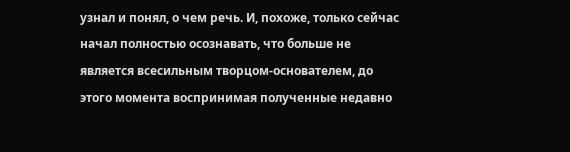узнал и понял, о чем речь. И, похоже, только сейчас начал полностью осознавать, что больше не является всесильным творцом-основателем, до этого момента воспринимая полученные недавно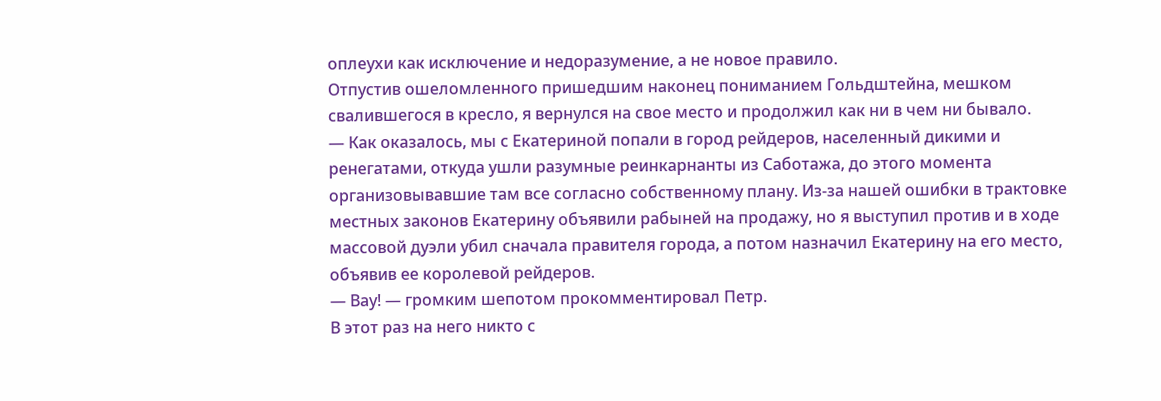оплеухи как исключение и недоразумение, а не новое правило.
Отпустив ошеломленного пришедшим наконец пониманием Гольдштейна, мешком свалившегося в кресло, я вернулся на свое место и продолжил как ни в чем ни бывало.
— Как оказалось, мы с Екатериной попали в город рейдеров, населенный дикими и ренегатами, откуда ушли разумные реинкарнанты из Саботажа, до этого момента организовывавшие там все согласно собственному плану. Из-за нашей ошибки в трактовке местных законов Екатерину объявили рабыней на продажу, но я выступил против и в ходе массовой дуэли убил сначала правителя города, а потом назначил Екатерину на его место, объявив ее королевой рейдеров.
— Вау! — громким шепотом прокомментировал Петр.
В этот раз на него никто с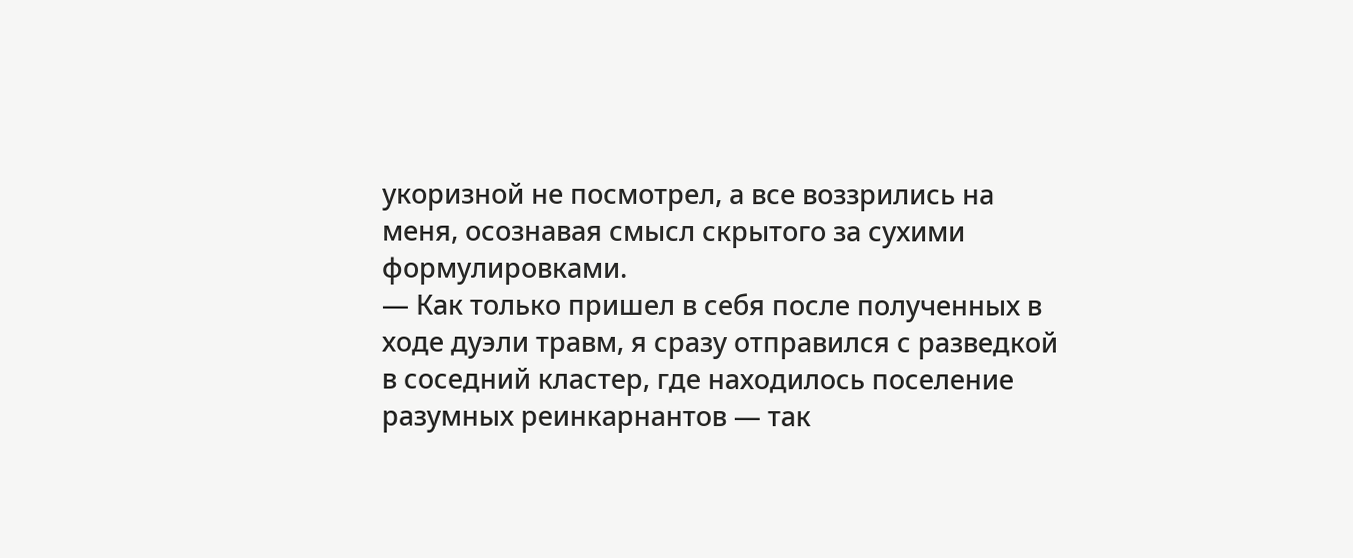укоризной не посмотрел, а все воззрились на меня, осознавая смысл скрытого за сухими формулировками.
— Как только пришел в себя после полученных в ходе дуэли травм, я сразу отправился с разведкой в соседний кластер, где находилось поселение разумных реинкарнантов — так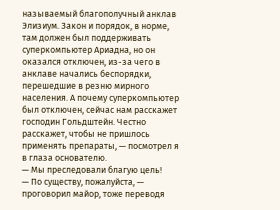называемый благополучный анклав Элизиум. Закон и порядок, в норме, там должен был поддерживать суперкомпьютер Ариадна, но он оказался отключен, из-за чего в анклаве начались беспорядки, перешедшие в резню мирного населения. А почему суперкомпьютер был отключен, сейчас нам расскажет господин Гольдштейн. Честно расскажет, чтобы не пришлось применять препараты, — посмотрел я в глаза основателю.
— Мы преследовали благую цель!
— По существу, пожалуйста, — проговорил майор, тоже переводя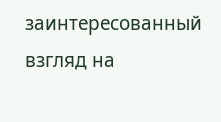заинтересованный взгляд на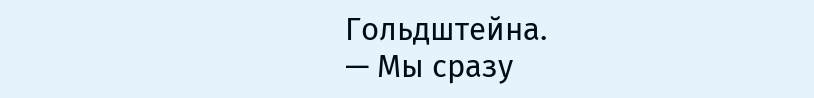Гольдштейна.
— Мы сразу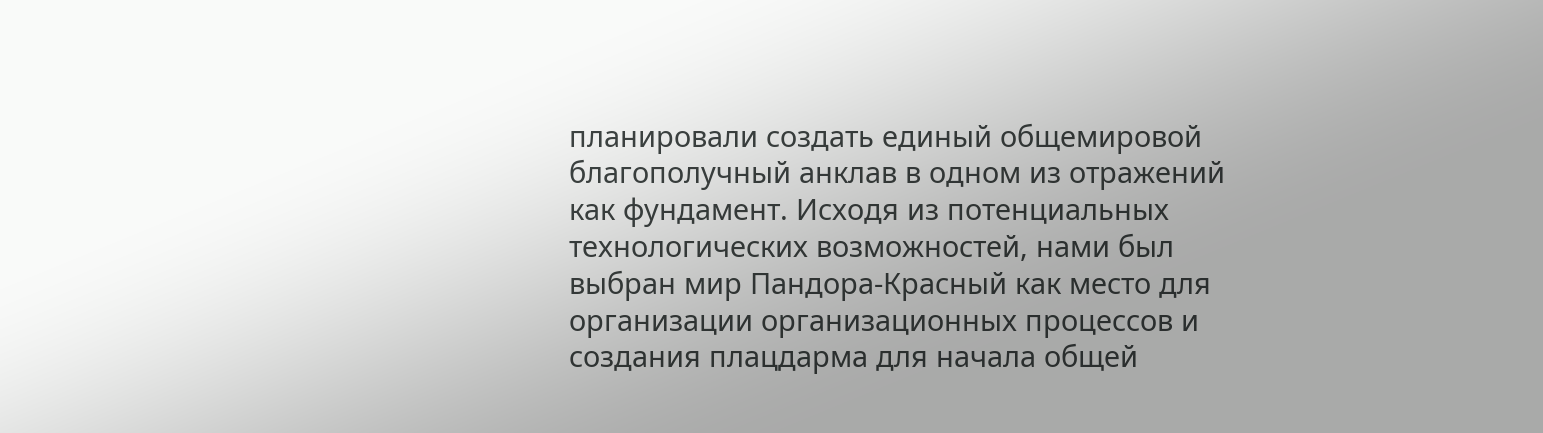планировали создать единый общемировой благополучный анклав в одном из отражений как фундамент. Исходя из потенциальных технологических возможностей, нами был выбран мир Пандора-Красный как место для организации организационных процессов и создания плацдарма для начала общей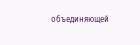объединяющей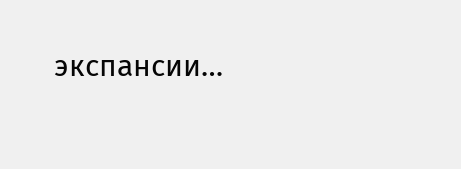экспансии…